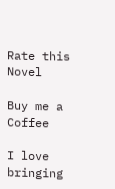Rate this Novel

Buy me a Coffee

I love bringing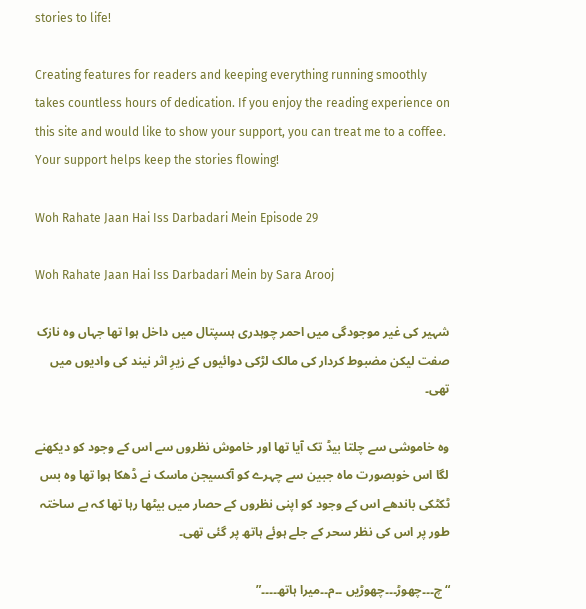stories to life!

Creating features for readers and keeping everything running smoothly takes countless hours of dedication. If you enjoy the reading experience on this site and would like to show your support, you can treat me to a coffee. Your support helps keep the stories flowing!

Woh Rahate Jaan Hai Iss Darbadari Mein Episode 29

Woh Rahate Jaan Hai Iss Darbadari Mein by Sara Arooj

شہیر کی غیر موجودگی میں احمر چوہدری ہسپتال میں داخل ہوا تھا جہاں وہ نازک صفت لیکن مضبوط کردار کی مالک لڑکی دوائیوں کے زیرِ اثر نیند کی وادیوں میں تھی۔

وہ خاموشی سے چلتا بیڈ تک آیا تھا اور خاموش نظروں سے اس کے وجود کو دیکھنے لگا اس خوبصورت ماہ جبین سے چہرے کو آکسیجن ماسک نے ڈھکا ہوا تھا وہ بس ٹکٹکی باندھے اس کے وجود کو اپنی نظروں کے حصار میں بیٹھا رہا تھا کہ بے ساختہ طور پر اس کی نظر سحر کے جلے ہوئے ہاتھ پر گئی تھی۔

“چ۔۔۔چھوڑ۔۔۔چھوڑیں ۔۔م۔۔میرا ہاتھ۔۔۔۔”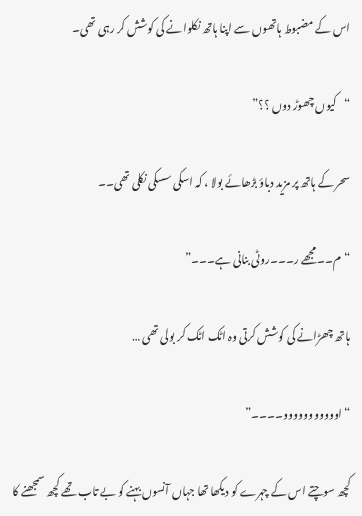اس کے مضبوط ہاتھوں سے اپنا ہاتھ نکلوانے کی کوشش کر رہی تھی۔

“کیوں چھوڑ دوں ؟؟”

سحر کے ہاتھ پر مزید دباؤ بڑھائے بولا ، کہ اسکی سسکی نکلی تھی۔۔

“م۔۔مجھے ر۔۔۔روٹی بنانی ہے۔۔۔”

ہاتھ چھڑانے کی کوشش کرتی وہ اٹک اٹک کر بولی تھی …

“اووووووووووو۔۔۔۔”

کچھ سوچتے اس کے چہرے کو دیکھا تھا جہاں آنسوں بہنے کو بے تاب تھے کچھ سمجھنے کا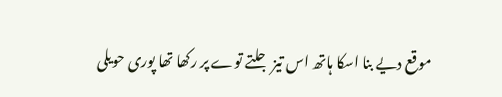موقع دیے بنا اسکا ہاتھ اس تیز جلتے توے پر رکھا تھا پوری حویلی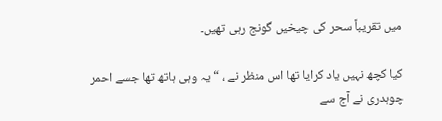میں تقریباً سحر کی چیخیں گونج رہی تھیں۔

کیا کچھ نہیں یاد کرایا تھا اس منظر نے ، “یہ وہی ہاتھ تھا جسے احمر چوہدری نے آج سے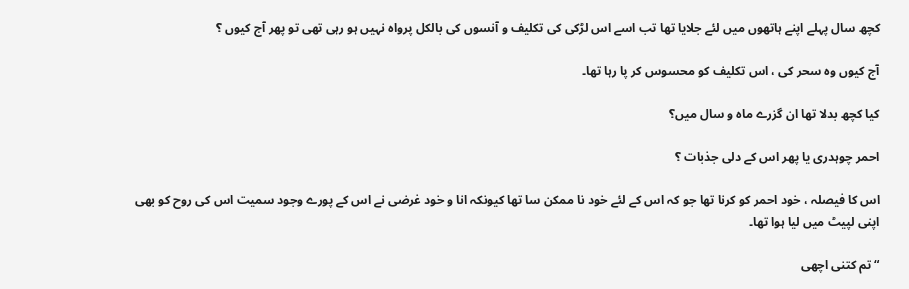کچھ سال پہلے اپنے ہاتھوں میں لئے جلایا تھا تب اسے اس لڑکی کی تکلیف و آنسوں کی بالکل پرواہ نہیں ہو رہی تھی تو پھر آج کیوں ؟

آج کیوں وہ سحر کی ، اس تکلیف کو محسوس کر پا رہا تھا۔

کیا کچھ بدلا تھا ان گزرے ماہ و سال میں؟

احمر چوہدری یا پھر اس کے دلی جذبات ؟

اس کا فیصلہ ، خود احمر کو کرنا تھا جو کہ اس کے لئے خود نا ممکن سا تھا کیونکہ انا و خود غرضی نے اس کے پورے وجود سمیت اس کی روح کو بھی اپنی لپیٹ میں لیا ہوا تھا۔

“تم کتنی اچھی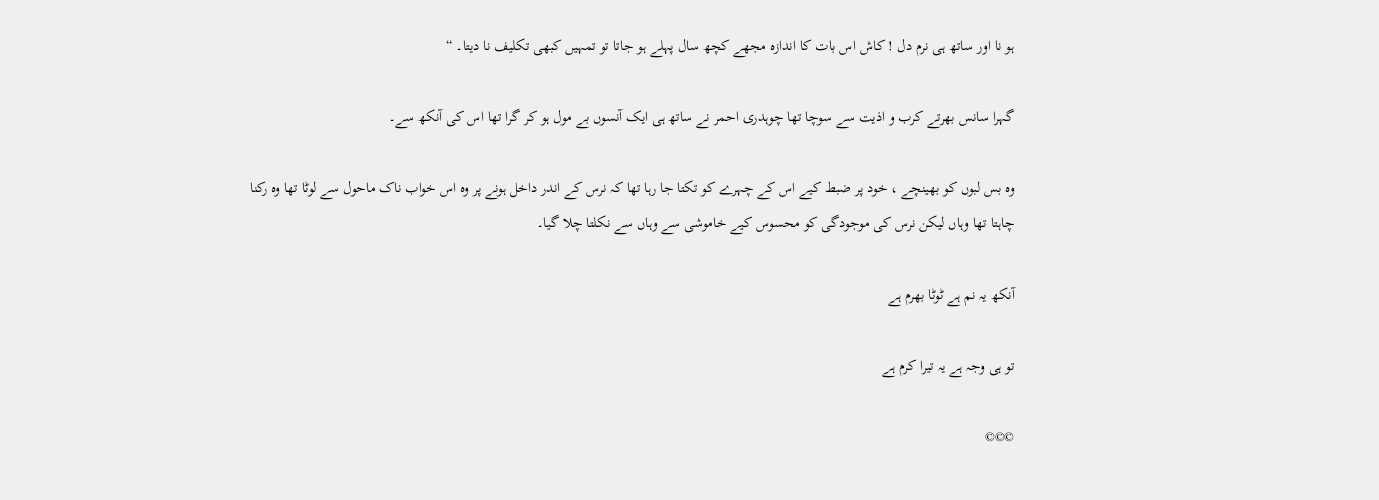ہو نا اور ساتھ ہی نرم دل ! کاش اس بات کا اندازہ مجھے کچھ سال پہلے ہو جاتا تو تمہیں کبھی تکلیف نا دیتا۔ “

گہرا سانس بھرتے کرب و اذیت سے سوچا تھا چوہدری احمر نے ساتھ ہی ایک آنسوں بے مول ہو کر گرا تھا اس کی آنکھ سے۔

وہ بس لبوں کو بھینچے ، خود پر ضبط کیے اس کے چہرے کو تکتا جا رہا تھا کہ نرس کے اندر داخل ہونے پر وہ اس خواب ناک ماحول سے لوٹا تھا وہ رکنا چاہتا تھا وہاں لیکن نرس کی موجودگی کو محسوس کیے خاموشی سے وہاں سے نکلتا چلا گیا۔

آنکھ یہ نم ہے ٹوٹا بھرم ہے

تو ہی وجہ ہے یہ تیرا کرم ہے

©©©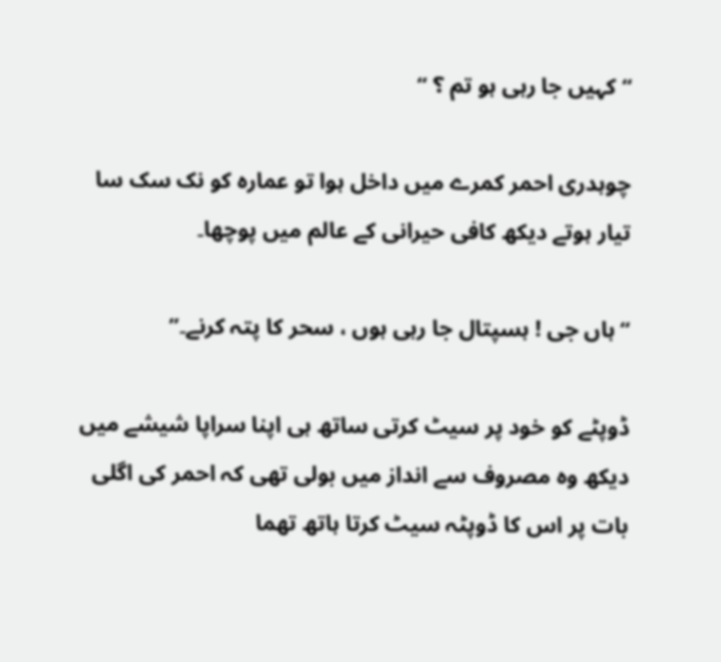“کہیں جا رہی ہو تم ؟ “

چوہدری احمر کمرے میں داخل ہوا تو عمارہ کو نک سک سا تیار ہوتے دیکھ کافی حیرانی کے عالم میں پوچھا۔

“ہاں جی ! ہسپتال جا رہی ہوں ، سحر کا پتہ کرنے۔”

ڈوپٹے کو خود پر سیٹ کرتی ساتھ ہی اپنا سراپا شیشے میں دیکھ وہ مصروف سے انداز میں بولی تھی کہ احمر کی اگلی بات پر اس کا ڈوپٹہ سیٹ کرتا ہاتھ تھما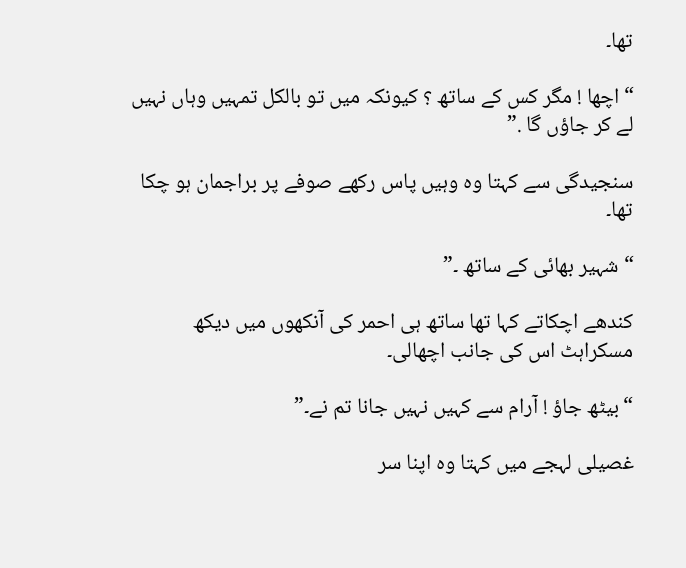تھا۔

“اچھا ! مگر کس کے ساتھ ؟ کیونکہ میں تو بالکل تمہیں وہاں نہیں لے کر جاؤں گا .”

سنجیدگی سے کہتا وہ وہیں پاس رکھے صوفے پر براجمان ہو چکا تھا۔

“شہیر بھائی کے ساتھ ۔”

کندھے اچکاتے کہا تھا ساتھ ہی احمر کی آنکھوں میں دیکھ مسکراہٹ اس کی جانب اچھالی۔

“بیٹھ جاؤ ! آرام سے کہیں نہیں جانا تم نے۔”

غصیلی لہجے میں کہتا وہ اپنا سر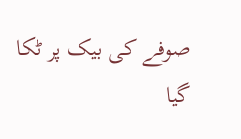صوفے کی بیک پر ٹکا گیا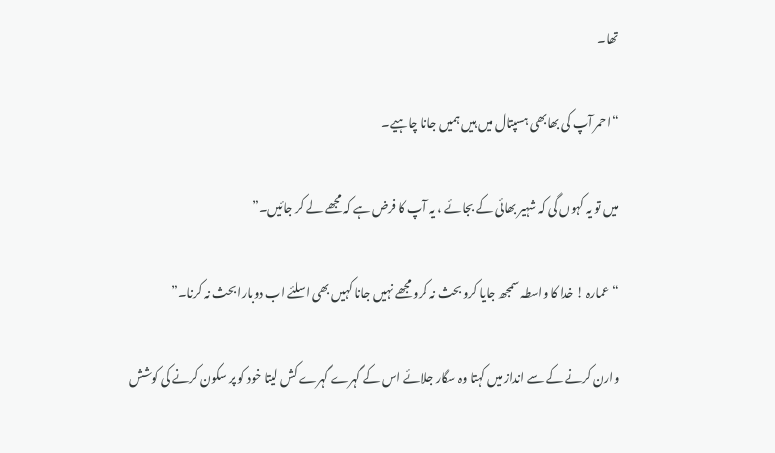تھا۔

“احمر آپ کی بھابھی ہسپتال میں ہیں ہمیں جانا چاہیے۔

میں تو یہ کہوں گی کہ شہیر بھائی کے بجائے ، یہ آپ کا فرض ہے کہ مجھے لے کر جائیں۔”

“عمارہ ! خدا کا واسطہ سمجھ جایا کرو بحث نہ کرو مجھے نہیں جانا کہیں بھی اسلئے اب دوبارا بحث نہ کرنا۔”

وارن کرنے کے سے انداز میں کہتا وہ سگار جلائے اس کے گہرے گہرے کش لیتا خود کو پر سکون کرنے کی کوشش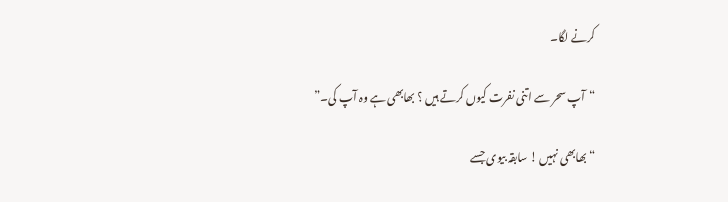کرنے لگا۔

“آپ سحر سے اتنی نفرت کیوں کرتے ہیں ؟ بھابھی ہے وہ آپ کی۔”

“بھابھی نہیں ! سابقہ بیوی جسے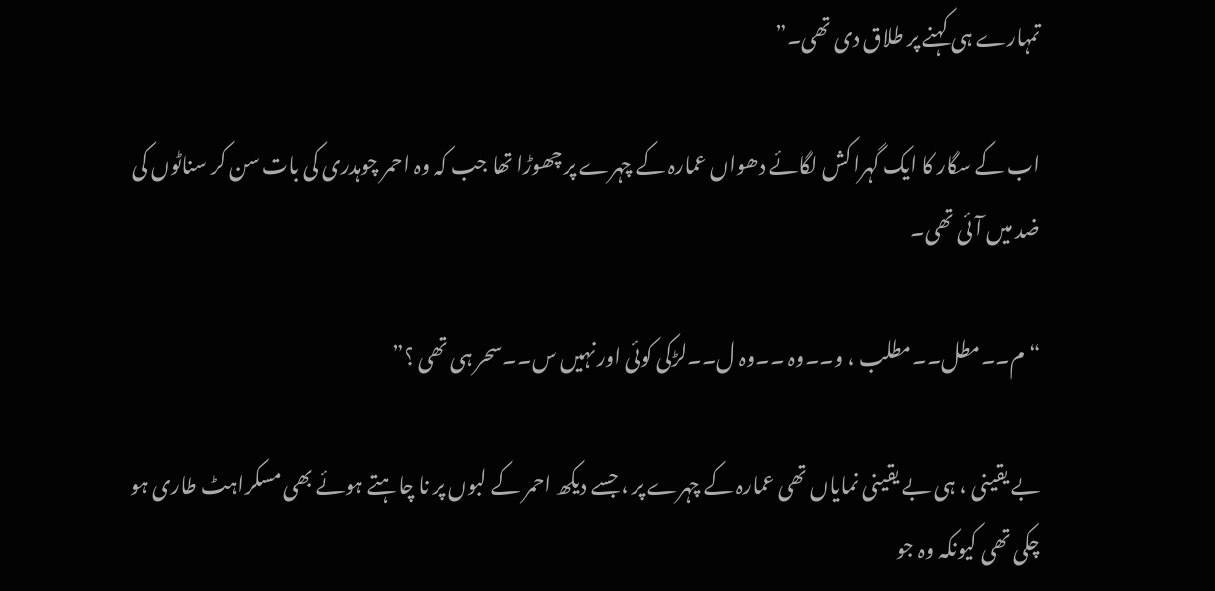تمہارے ہی کہنے پر طلاق دی تھی۔”

اب کے سگار کا ایک گہرا کش لگائے دھواں عمارہ کے چہرے پر چھوڑا تھا جب کہ وہ احمر چوہدری کی بات سن کر سناٹوں کی ضد میں آئی تھی۔

“م۔۔مطل۔۔مطلب ، و۔۔وہ ۔۔وہ ل۔۔لڑکی کوئی اور نہیں س۔۔سحر ہی تھی ؟”

بے یقینی ، ہی بے یقینی نمایاں تھی عمارہ کے چہرے پر ، جسے دیکھ احمر کے لبوں پر نا چاہتے ہوئے بھی مسکراہٹ طاری ہو چکی تھی کیونکہ وہ جو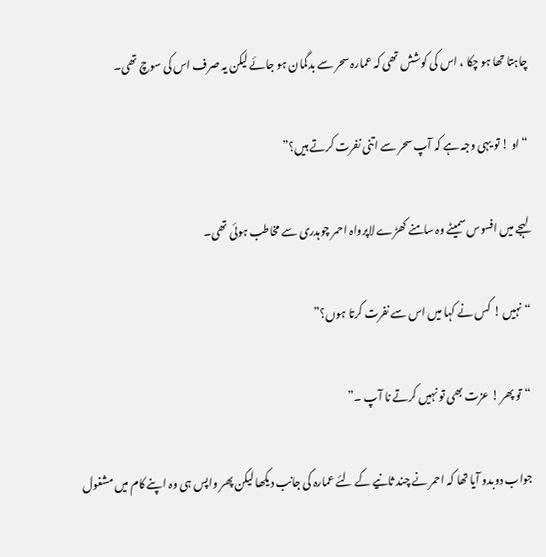چاہتا تھا ہو چکا ، اس کی کوشش تھی کہ عمارہ سحر سے بدگمان ہو جائے لیکن یہ صرف اس کی سوچ تھی۔

“او ! تو یہی وجہ ہے کہ آپ سحر سے اتنی نفرت کرتے ہیں؟”

لہجے میں افسوس سمیٹے وہ سامنے کھڑے لاپرواہ احمر چوہدری سے مخاطب ہوئی تھی۔

“نہیں ! کس نے کہا میں اس سے نفرت کرتا ہوں؟”

“تو پھر ! عزت بھی تو نہیں کرتے نا آپ ۔”

جواب دوبدو آیا تھا کہ احمر نے چند ثانیے کے لئے عمارہ کی جانب دیکھا لیکن پھر واپس ہی وہ اپنے کام میں مشغول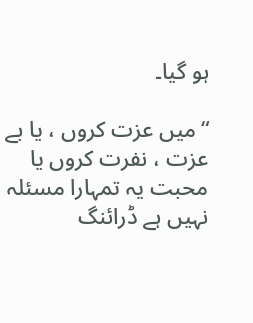ہو گیا۔

“میں عزت کروں ، یا بے عزت ، نفرت کروں یا محبت یہ تمہارا مسئلہ نہیں ہے ڈرائنگ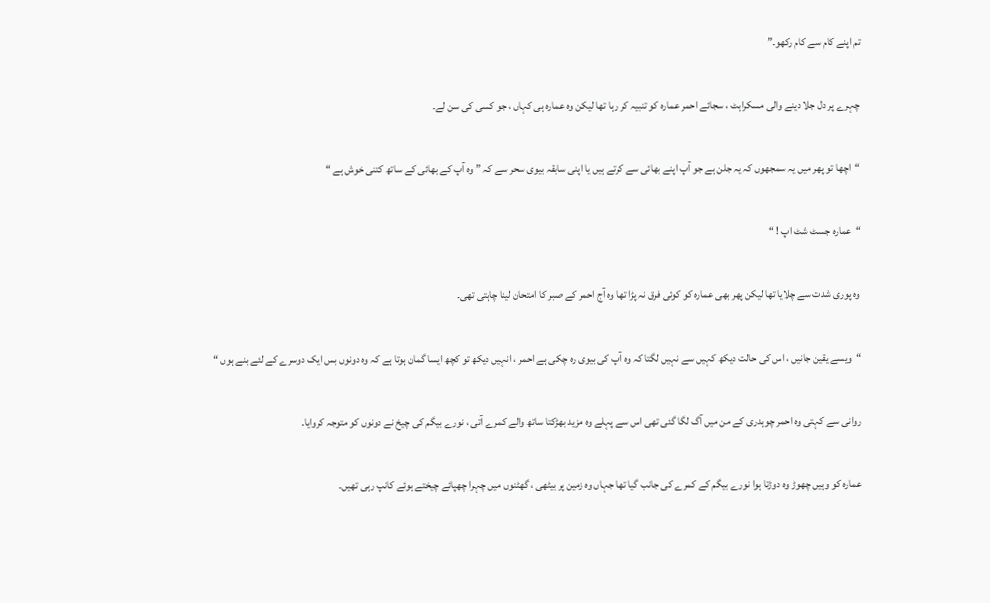تم اپنے کام سے کام رکھو۔”

چہرے پر دل جلا دینے والی مسکراہٹ ، سجائے احمر عمارہ کو تنبیہ کر رہا تھا لیکن وہ عمارہ ہی کہاں ، جو کسی کی سن لے۔

“اچھا تو پھر میں یہ سمجھوں کہ یہ جلن ہے جو آپ اپنے بھائی سے کرتے ہیں یا اپنی سابقہ بیوی سحر سے کہ ” وہ آپ کے بھائی کے ساتھ کتنی خوش ہے “

“عمارہ جسٹ شٹ اپ ! “

وہ پوری شدت سے چلایا تھا لیکن پھر بھی عمارہ کو کوئی فرق نہ پڑا تھا وہ آج احمر کے صبر کا امتحان لینا چاہتی تھی۔

“ویسے یقین جانیں ، اس کی حالت دیکھ کہیں سے نہیں لگتا کہ وہ آپ کی بیوی رہ چکی ہے احمر ، انہیں دیکھ تو کچھ ایسا گمان ہوتا ہے کہ وہ دونوں بس ایک دوسرے کے لئے بنے ہوں “

روانی سے کہتی وہ احمر چوہدری کے من میں آگ لگا گئی تھی اس سے پہلے وہ مزید بھڑکتا ساتھ والے کمرے آتی ، نورے بیگم کی چیخ نے دونوں کو متوجہ کروایا۔

عمارہ کو وہیں چھوڑ وہ دوڑتا ہوا نورے بیگم کے کمرے کی جانب گیا تھا جہاں وہ زمین پر بیٹھی ، گھٹنوں میں چہرا چھپائے چیختے ہوئے کانپ رہی تھیں۔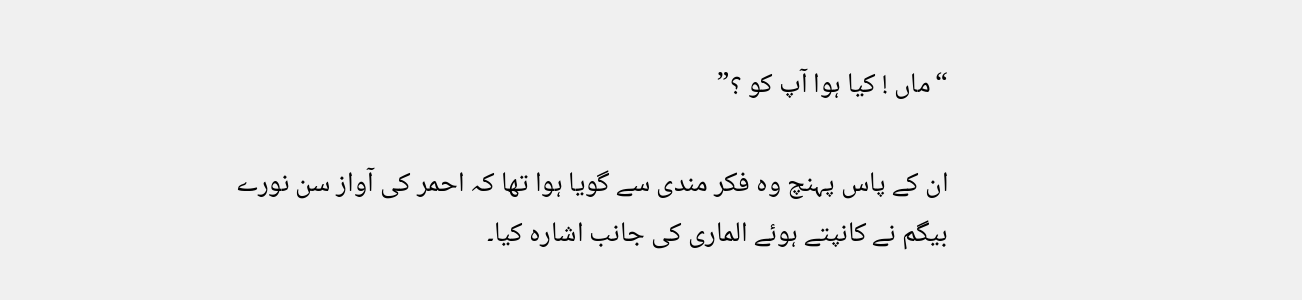“ماں ! کیا ہوا آپ کو ؟”

ان کے پاس پہنچ وہ فکر مندی سے گویا ہوا تھا کہ احمر کی آواز سن نورے بیگم نے کانپتے ہوئے الماری کی جانب اشارہ کیا۔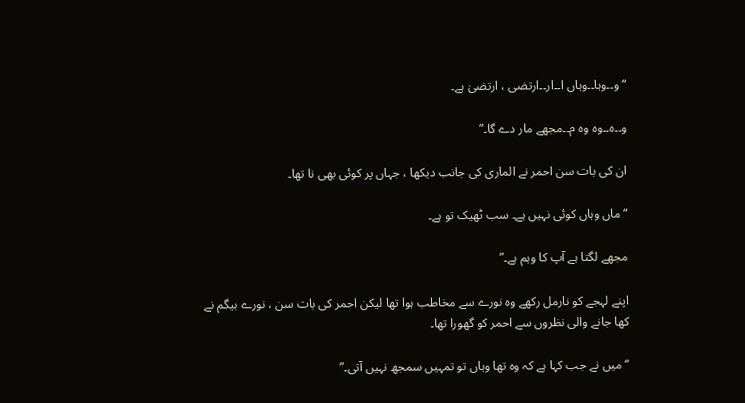“و۔۔وہا۔۔وہاں ا۔۔ار۔۔ارتضی ، ارتضیٰ ہے۔

و۔۔ہ۔۔وہ وہ م۔۔مجھے مار دے گا۔”

ان کی بات سن احمر نے الماری کی جانب دیکھا ، جہاں پر کوئی بھی نا تھا۔

“ماں وہاں کوئی نہیں ہے۔ سب ٹھیک تو ہے۔

مجھے لگتا ہے آپ کا وہم ہے۔”

اپنے لہجے کو نارمل رکھے وہ نورے سے مخاطب ہوا تھا لیکن احمر کی بات سن ، نورے بیگم نے کھا جانے والی نظروں سے احمر کو گھورا تھا۔

“میں نے جب کہا ہے کہ وہ تھا وہاں تو تمہیں سمجھ نہیں آتی۔”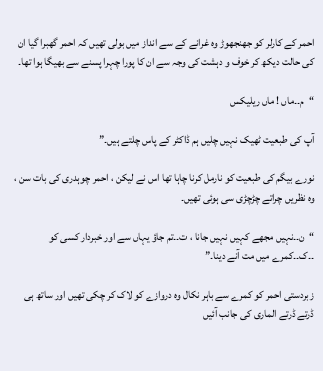احمر کے کارلر کو جھنجھوڑ وہ غرانے کے سے انداز میں بولی تھیں کہ احمر گھبرا گیا ان کی حالت دیکھ کر خوف و دہشت کی وجہ سے ان کا پورا چہرا پسنے سے بھیگا ہوا تھا۔

“م۔۔ماں ! ماں ریلیکس

آپ کی طبعیت ٹھیک نہیں چلیں ہم ڈاکٹر کے پاس چلتے ہیں۔”

نورے بیگم کی طبعیت کو نارمل کرنا چاہا تھا اس نے لیکن ، احمر چوہدری کی بات سن ، وہ نظریں چراتے چڑچڑی سی ہوئی تھیں۔

“ن۔۔نہیں مجھے کہیں نہیں جانا ، ت۔۔تم جاؤ یہاں سے اور خبردار کسی کو ۔۔ک۔۔کمرے میں مت آنے دینا۔”

زبردستی احمر کو کمرے سے باہر نکال وہ دروازے کو لاک کر چکی تھیں اور ساتھ ہی ڈرتے ڈرتے الماری کی جانب آئیں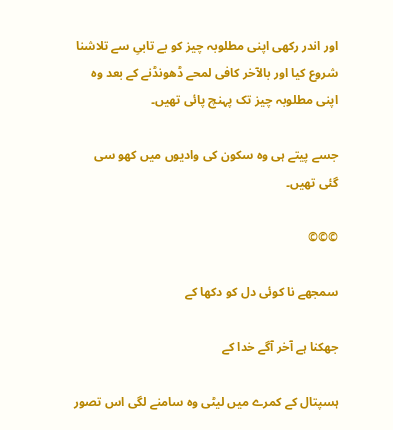اور اندر رکھی اپنی مطلوبہ چیز کو بے تابیِ سے تلاشنا شروع کیا اور بالآخر کافی لمحے ڈھونڈنے کے بعد وہ اپنی مطلوبہ چیز تک پہنچ پائی تھیں۔

جسے پیتے ہی وہ سکون کی وادیوں میں کھو سی گئی تھیں۔

©©©

سمجھے نا کوئی دل کو دکھا کے

جھکنا ہے آخر آگے خدا کے

ہسپتال کے کمرے میں لیٹی وہ سامنے لگی اس تصور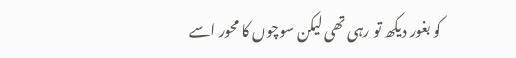کو بغور دیکھ تو رہی تھی لیکن سوچوں کا محور اسے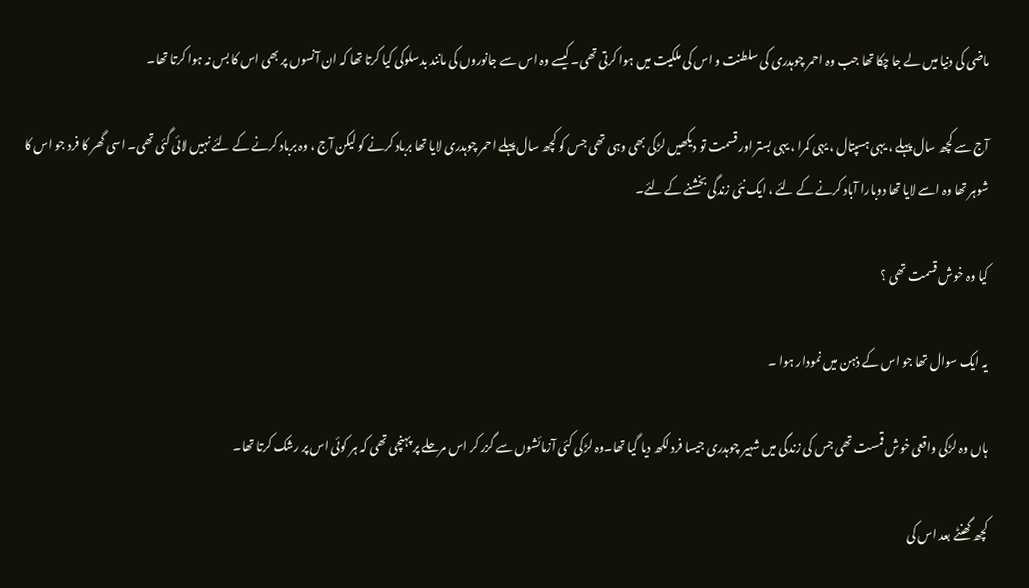ماضی کی دنیا میں لے جا چکا تھا جب وہ احمر چوہدری کی سلطنت و اس کی ملکیت میں ہوا کرتی تھی۔ کیسے وہ اس سے جانوروں کی مانند بدسلوکی کیا کرتا تھا کہ ان آنسوں پر بھی اس کا بس نہ ہوا کرتا تھا۔

آج سے کچھ سال پہلے ، یہی ہسپتال ، یہی کمرا ، یہی بستر اور قسمت تو دیکھیں لڑکی بھی وہی تھی جس کو کچھ سال پہلے احمر چوہدری لایا تھا برباد کرنے کو لیکن آج ، وہ برباد کرنے کے لئے نہیں لائی گئی تھی۔ اسی گھر کا فرد جو اس کا شوہر تھا وہ اسے لایا تھا دوبارا آباد کرنے کے لئے ، ایک نئی زندگی بخشنے کے لئے۔

کیا وہ خوش قسمت تھی ؟

یہ ایک سوال تھا جو اس کے ذہن میں نمودار ہوا ۔

ہاں وہ لڑکی واقعی خوش قمست تھی جس کی زندگی میں شہیر چوہدری جیسا فرد لکھ دیا گیا تھا۔وہ لڑکی کئی آزمائشوں سے گزر کر اس مرحلے پر پہنچی تھی کہ ہر کوئی اس پر رشک کرتا تھا۔

کچھ گھنٹے بعد اس کی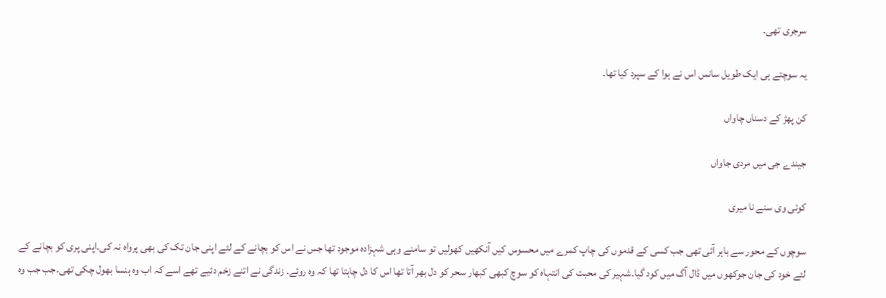سرجری تھی۔

یہ سوچتے ہی ایک طویل سانس اس نے ہوا کے سپرد کیا تھا۔

کن پھڑ کے دسناں چاواں

جیندے جی میں مردی جاواں

کوئی وی سنے نا میری

سوچوں کے محور سے باہر آئی تھی جب کسی کے قدموں کی چاپ کمرے میں محسوس کیں آنکھیں کھولیں تو سامنے وہی شہزادہ موجود تھا جس نے اس کو بچانے کے لئے اپنی جان تک کی بھی پرواہ نہ کی۔اپنی پری کو بچانے کے لئے خود کی جان جوکھوں میں ڈال آگ میں کود گیا۔شہیر کی محبت کی انتہاہ کو سوچ کبھی کبھار سحر کو دل بھر آتا تھا اس کا دل چاہتا تھا کہ وہ روئے۔ زندگی نے اتنے زخم دئیے تھے اسے کہ اب وہ ہنسا بھول چکی تھی۔جب جب وہ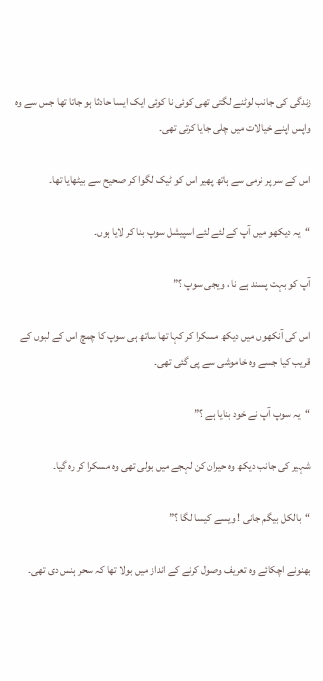زندگی کی جانب لوٹنے لگتی تھی کوئی نا کوئی ایک ایسا حادثا ہو جاتا تھا جس سے وہ واپس اپنے خیالات میں چلی جایا کرتی تھی۔

اس کے سر پر نرمی سے ہاتھ پھیر اس کو ٹیک لگوا کر صحیح سے بیٹھایا تھا۔

“یہ دیکھو میں آپ کے لئے لئے اسپیشل سوپ بنا کر لایا ہوں۔

آپ کو بہت پسند ہے نا ، ویجی سوپ ؟”

اس کی آنکھوں میں دیکھ مسکرا کر کہا تھا ساتھ ہی سوپ کا چمچ اس کے لبوں کے قریب کیا جسے وہ خاموشی سے پی گئی تھی۔

“یہ سوپ آپ نے خود بنایا ہے ؟”

شہیر کی جانب دیکھ وہ حیران کن لہجے میں بولی تھی وہ مسکرا کر رہ گیا۔

“بالکل بیگم جانی ! ویسے کیسا لگا ؟”

بھنونے اچکائے وہ تعریف وصول کرنے کے انداز میں بولا تھا کہ سحر ہنس دی تھی۔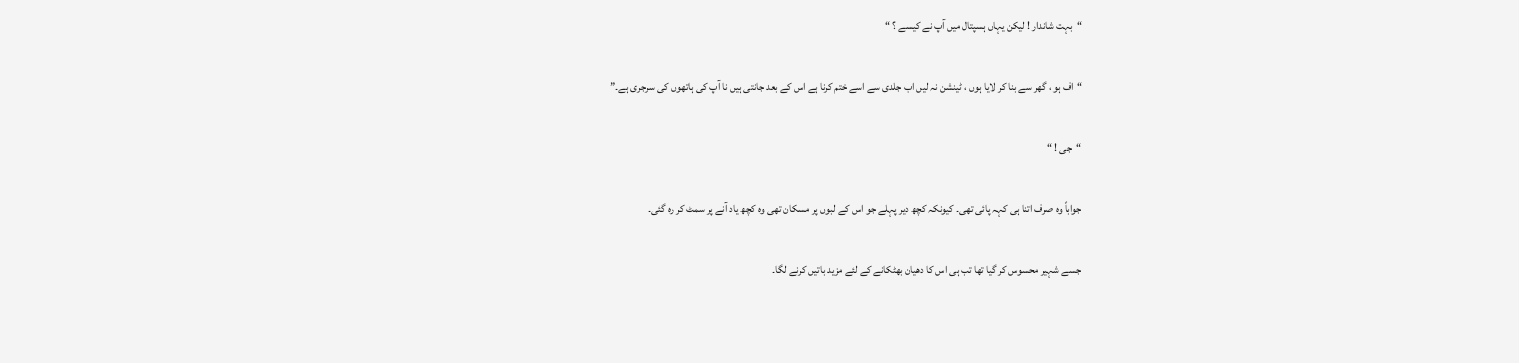“بہت شاندار ! لیکن یہاں ہسپتال میں آپ نے کیسے ؟ “

“اف ہو ، گھر سے بنا کر لایا ہوں ، ٹینشن نہ لیں اب جلدی سے اسے ختم کرنا ہے اس کے بعد جانتی ہیں نا آپ کی ہاتھوں کی سرجری ہے۔”

“جی ! “

جواباً وہ صرف اتنا ہی کہہ پائی تھی۔ کیونکہ کچھ دیر پہلے جو اس کے لبوں پر مسکان تھی وہ کچھ یاد آنے پر سمٹ کر رہ گئی۔

جسے شہیر محسوس کر گیا تھا تب ہی اس کا دھیان بھٹکانے کے لئے مزید باتیں کرنے لگا۔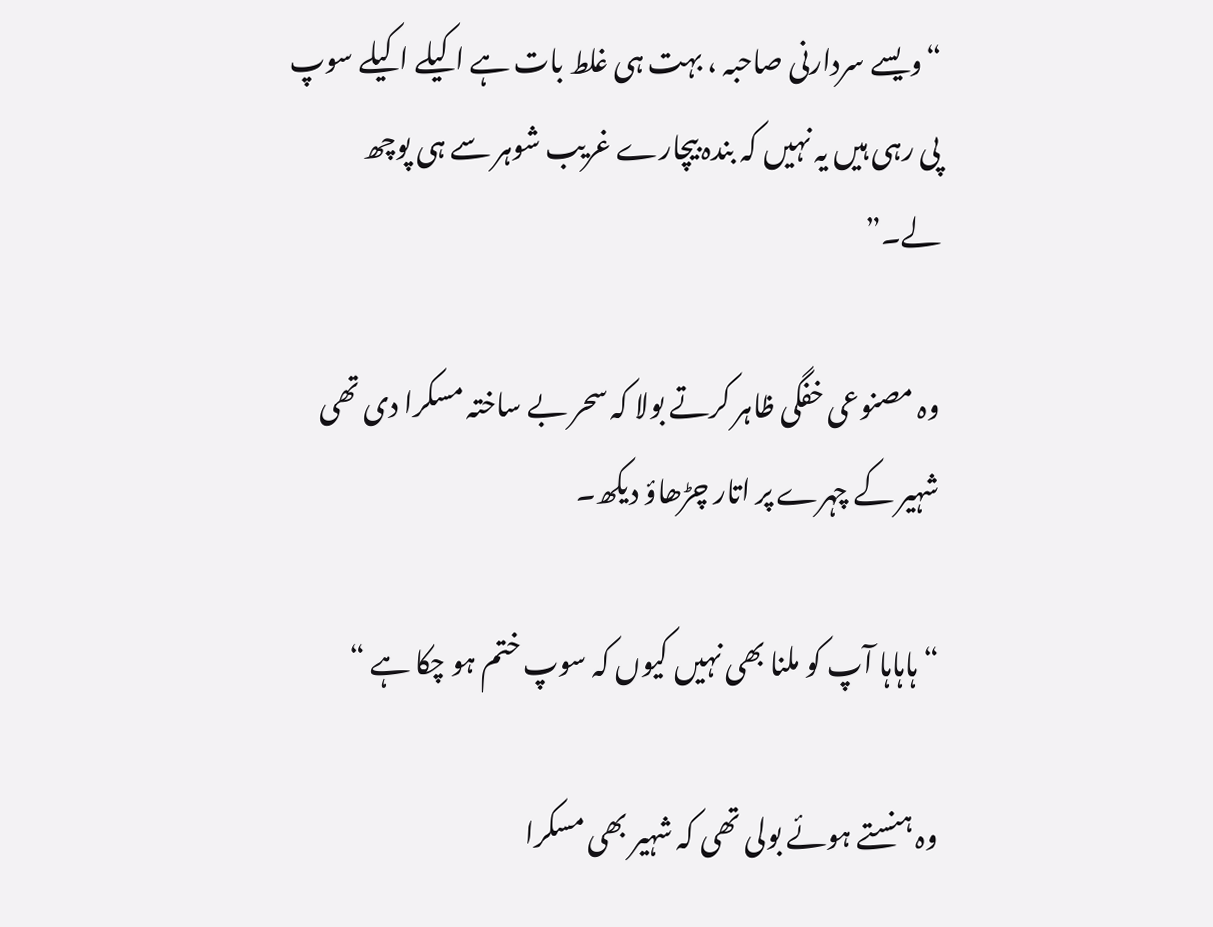“ویسے سردارنی صاحبہ ، بہت ہی غلط بات ہے اکیلے اکیلے سوپ پی رہی ہیں یہ نہیں کہ بندہ بیچارے غریب شوہر سے ہی پوچھ لے۔”

وہ مصنوعی خفگی ظاہر کرتے بولا کہ سحر بے ساختہ مسکرا دی تھی شہیر کے چہرے پر اتار چڑھاؤ دیکھ۔

“ہاہاہا آپ کو ملنا بھی نہیں کیوں کہ سوپ ختم ہو چکا ہے “

وہ ہنستے ہوئے بولی تھی کہ شہیر بھی مسکرا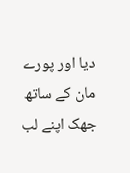دیا اور پورے مان کے ساتھ جھک اپنے لب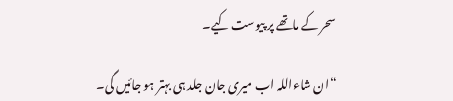سحر کے ماتھے پر پیوست کیے۔

“ان شاءاللہ اب میری جان جلد ہی بہتر ہو جائیں گی۔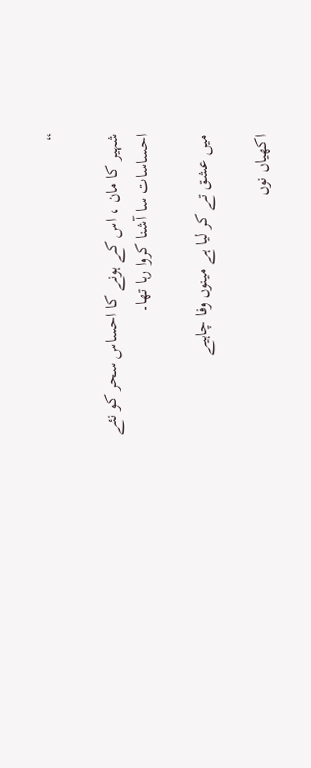“

شہیر کا مان ، اس کے ہونے کا احساس سحر کو نئے احساسات سا آشنا کروا رہا تھا۔

میں عشق تے کر لیا ہے مینوں وفا چاہیے

اکھیاں نوں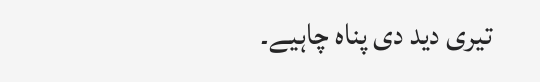تیری دید دی پناہ چاہیے۔